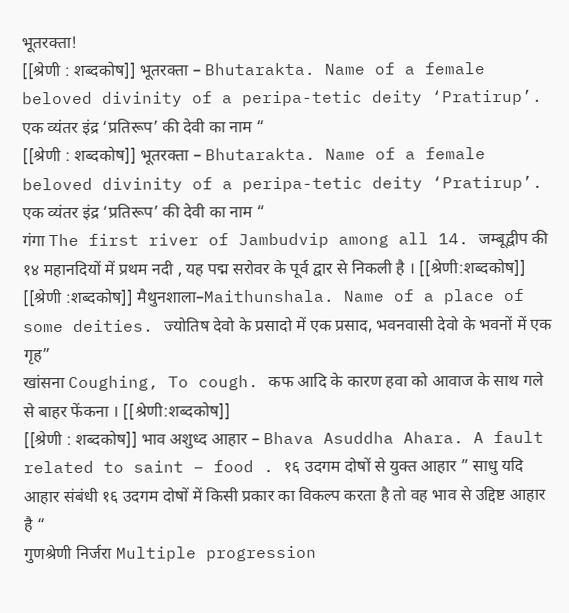भूतरक्ता!
[[श्रेणी : शब्दकोष]] भूतरक्ता – Bhutarakta. Name of a female beloved divinity of a peripa-tetic deity ‘Pratirup’. एक व्यंतर इंद्र ‘प्रतिरूप’ की देवी का नाम “
[[श्रेणी : शब्दकोष]] भूतरक्ता – Bhutarakta. Name of a female beloved divinity of a peripa-tetic deity ‘Pratirup’. एक व्यंतर इंद्र ‘प्रतिरूप’ की देवी का नाम “
गंगा The first river of Jambudvip among all 14. जम्बूद्वीप की १४ महानदियों में प्रथम नदी , यह पद्म सरोवर के पूर्व द्वार से निकली है । [[श्रेणी:शब्दकोष]]
[[श्रेणी :शब्दकोष]] मैथुनशाला–Maithunshala. Name of a place of some deities. ज्योतिष देवो के प्रसादो में एक प्रसाद, भवनवासी देवो के भवनों में एक गृह”
खांसना Coughing, To cough. कफ आदि के कारण हवा को आवाज के साथ गले से बाहर फेंकना । [[श्रेणी:शब्दकोष]]
[[श्रेणी : शब्दकोष]] भाव अशुध्द आहार – Bhava Asuddha Ahara. A fault related to saint – food . १६ उदगम दोषों से युक्त आहार ” साधु यदि आहार संबंधी १६ उदगम दोषों में किसी प्रकार का विकल्प करता है तो वह भाव से उद्दिष्ट आहार है “
गुणश्रेणी निर्जरा Multiple progression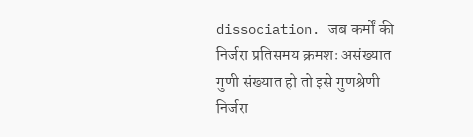dissociation. जब कर्मों की निर्जरा प्रतिसमय क्रमशः असंख्यात गुणी संख्यात हो तो इसे गुणश्रेणी निर्जरा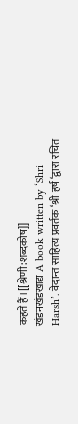कहते हैं।[[श्रेणी:शब्दकोष]]
खंडनखंडखाद्य A book written by ‘Shri Harsh’. वेदान्त साहित्य प्रवर्तक ‘श्री हर्ष ‘द्वारा रचित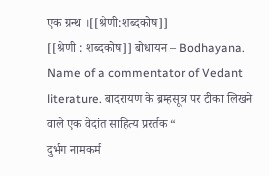एक ग्रन्थ ।[[श्रेणी:शब्दकोष]]
[[श्रेणी : शब्दकोष]] बोधायन – Bodhayana. Name of a commentator of Vedant literature. बादरायण के ब्रम्हसूत्र पर टीका लिखने वाले एक वेदांत साहित्य प्ररर्तक “
दुर्भग नामकर्म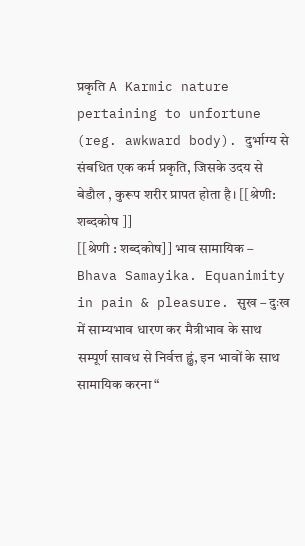प्रकृति A Karmic nature pertaining to unfortune (reg. awkward body). दुर्भाग्य से संबधित एक कर्म प्रकृति, जिसके उदय से बेडौल , कुरूप शरीर प्रापत होता है। [[श्रेणी: शब्दकोष ]]
[[श्रेणी : शब्दकोष]] भाव सामायिक – Bhava Samayika. Equanimity in pain & pleasure. सुख – दुःख में साम्यभाव धारण कर मैत्रीभाव के साथ सम्पूर्ण सावध से निर्वत्त ह्नुं, इन भावों के साथ सामायिक करना “